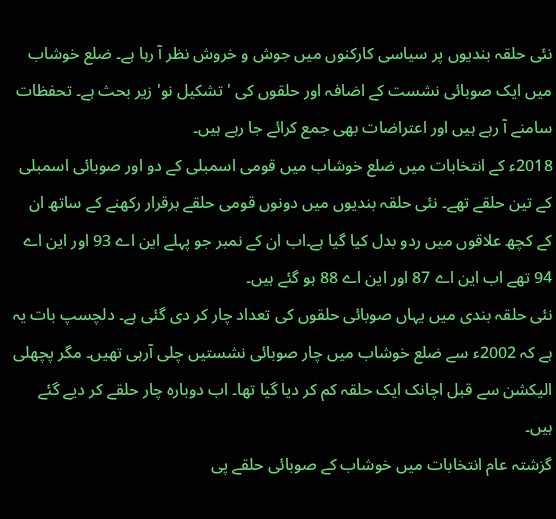نئی حلقہ بندیوں پر سیاسی کارکنوں میں جوش و خروش نظر آ رہا ہے۔ ضلع خوشاب میں ایک صوبائی نشست کے اضافہ اور حلقوں کی 'تشکیل نو' زیر بحث ہے۔ تحفظات سامنے آ رہے ہیں اور اعتراضات بھی جمع کرائے جا رہے ہیں۔
2018ء کے انتخابات میں ضلع خوشاب میں قومی اسمبلی کے دو اور صوبائی اسمبلی کے تین حلقے تھے۔ نئی حلقہ بندیوں میں دونوں قومی حلقے برقرار رکھنے کے ساتھ ان کے کچھ علاقوں میں ردو بدل کیا گیا ہے۔اب ان کے نمبر جو پہلے این اے 93 اور این اے 94 تھے اب این اے 87 اور این اے 88 ہو گئے ہیں۔
نئی حلقہ بندی میں یہاں صوبائی حلقوں کی تعداد چار کر دی گئی ہے۔ دلچسپ بات یہ ہے کہ 2002ء سے ضلع خوشاب میں چار صوبائی نشستیں چلی آرہی تھیں۔ مگر پچھلی الیکشن سے قبل اچانک ایک حلقہ کم کر دیا گیا تھا۔ اب دوبارہ چار حلقے کر دیے گئے ہیں۔
گزشتہ عام انتخابات میں خوشاب کے صوبائی حلقے پی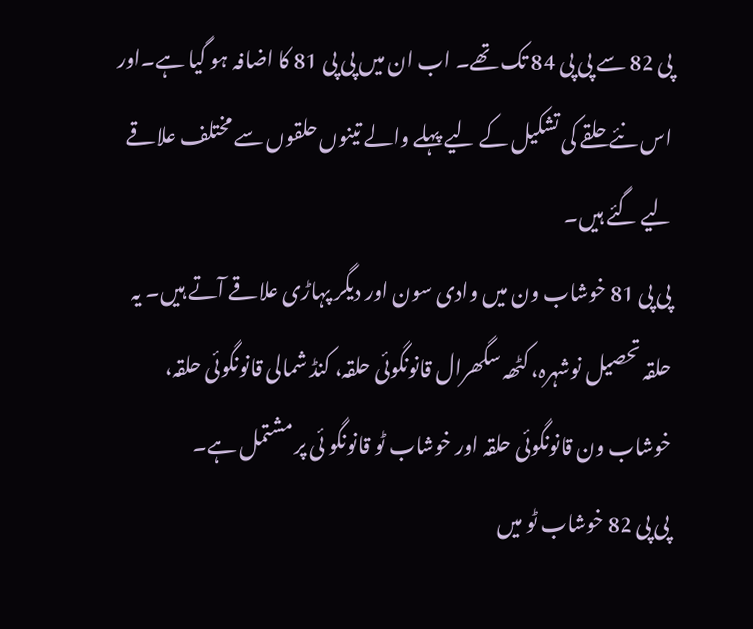پی 82 سے پی پی 84 تک تھے۔ اب ان میں پی پی 81 کا اضافہ ہو گیا ہے۔اور اس نئے حلقے کی تشکیل کے لیے پہلے والے تینوں حلقوں سے مختلف علاقے لیے گئے ہیں۔
پی پی 81 خوشاب ون میں وادی سون اور دیگر پہاڑی علاقے آتے ہیں۔ یہ حلقہ تحصیل نوشہرہ، کٹھہ سگھرال قانونگوئی حلقہ، کنڈ شمالی قانونگوئی حلقہ، خوشاب ون قانونگوئی حلقہ اور خوشاب ٹو قانونگو ئی پر مشتمل ہے۔
پی پی 82 خوشاب ٹو میں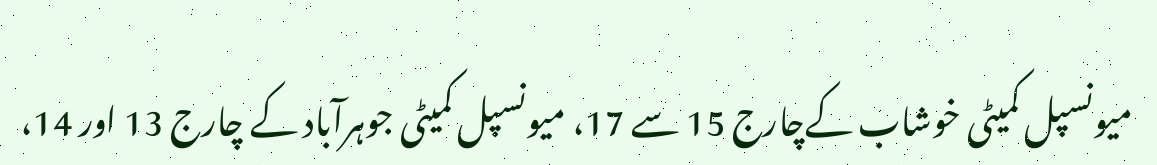میونسپل کمیٹی خوشاب کےچارج 15 سے 17، میونسپل کمیٹی جوہرآباد کے چارج 13 اور 14،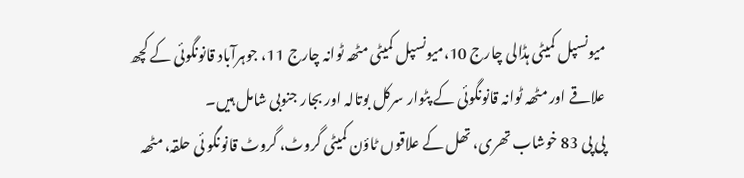میونسپل کمیٹی ہڈالی چارج 10،میونسپل کمیٹی مٹھہ ٹوانہ چارج 11، جوہرآباد قانونگوئی کے کچھ علاقے اور مٹھہ ٹوانہ قانونگوئی کے پٹوار سرکل بوتالہ اور بجار جنوبی شامل ہیں۔
پی پی 83 خوشاب تھری، تھل کے علاقوں ٹاؤن کمیٹی گروٹ، گروٹ قانونگو ئی حلقہ، مٹھہ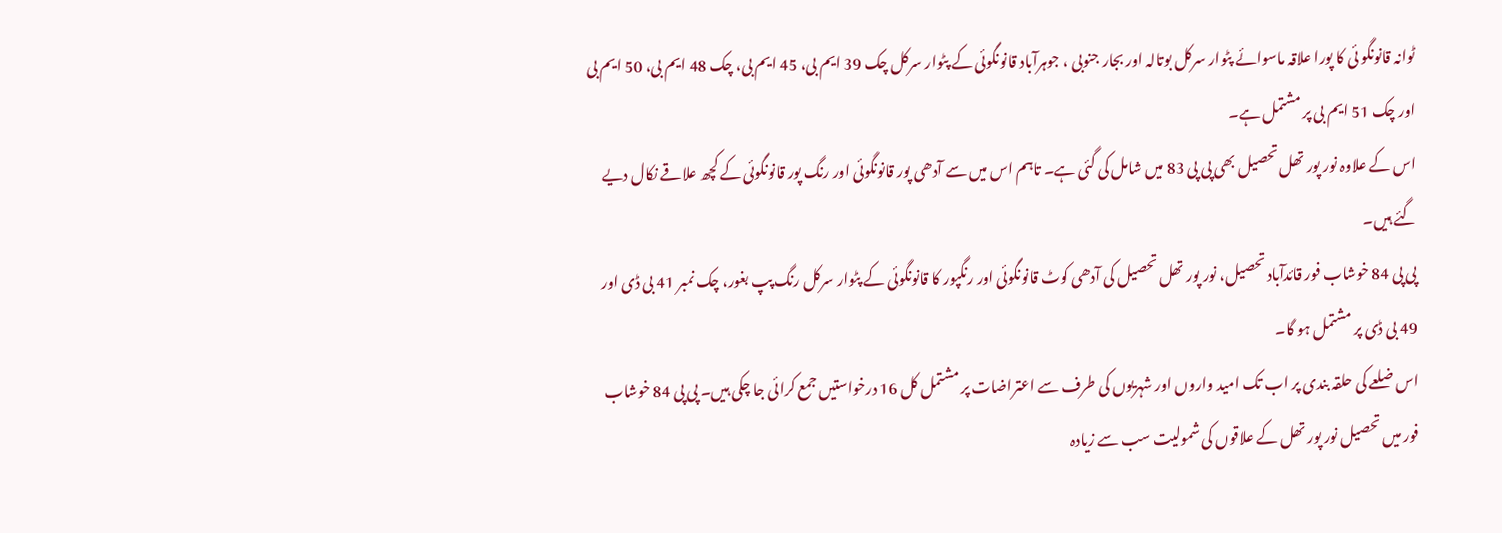ٹوانہ قانونگو ئی کا پورا علاقہ ماسوائے پٹوار سرکل بوتالہ اور بجار جنوبی ، جوہرآباد قانونگوئی کے پٹوار سرکل چک 39 ایم بی، 45 ایم بی، چک 48 ایم بی، 50 ایم بی اور چک 51 ایم بی پر مشتمل ہے۔
اس کے علاوہ نور پور تھل تحصیل بھی پی پی 83 میں شامل کی گئی ہے۔ تاہم اس میں سے آدھی پور قانونگوئی اور رنگ پور قانونگوئی کے کچھ علاقے نکال دیے گئے ہیں۔
پی پی 84 خوشاب فور قائدآباد تحصیل، نور پور تھل تحصیل کی آدھی کوٹ قانونگوئی اور رنگپور کا قانونگوئی کے پٹوار سرکل رنگ پپ بغور، چک نمبر 41 بی ڈی اور 49 بی ڈی پر مشتمل ہو گا۔
اس ضلعے کی حلقہ بندی پر اب تک امید واروں اور شہریوں کی طرف سے اعتراضات پر مشتمل کل 16 درخواستیں جمع کرائی جا چکی ہیں۔ پی پی 84 خوشاب فور میں تحصیل نور پور تھل کے علاقوں کی شمولیت سب سے زیادہ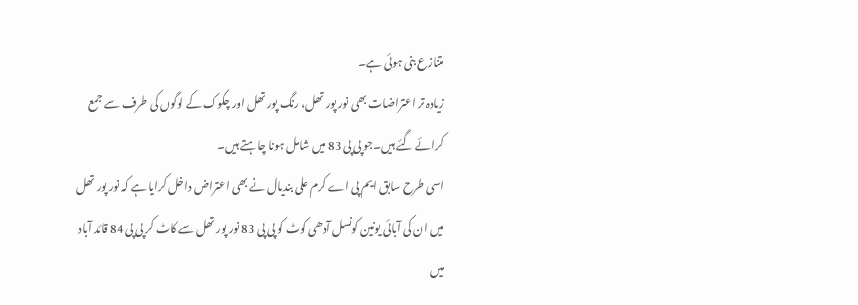متنازع بنی ہوئی ہے۔
زیادہ تر اعتراضات بھی نور پور تھل، رنگ پور تھل اور چکوک کے لوگوں کی طرف سے جمع کرائے گئے ہیں۔جو پی پی 83 میں شامل ہونا چاہتے ہیں۔
اسی طرح سابق ایم پی اے کرم علی بندیال نے بھی اعتراض داخل کرایا ہے کہ نور پور تھل میں ان کی آبائی یونین کونسل آدھی کوٹ کو پی پی 83 نور پور تھل سے کاٹ کر پی پی 84 قائد آباد میں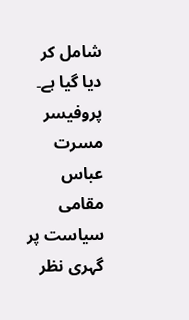شامل کر دیا گیا ہے۔
پروفیسر مسرت عباس مقامی سیاست پر گہری نظر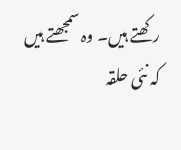رکھتے ہیں۔ وہ سمجھتے ہیں کہ نئی حلقہ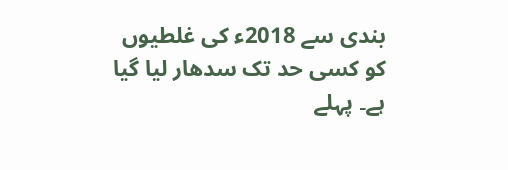بندی سے 2018ء کی غلطیوں کو کسی حد تک سدھار لیا گیا ہے۔ پہلے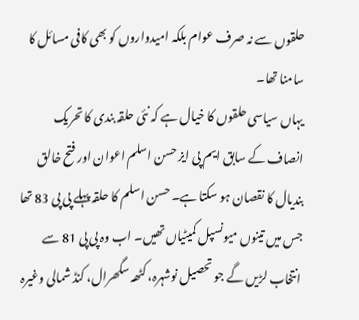حلقوں سے نہ صرف عوام بلکہ امیدواروں کو بھی کافی مسائل کا سامنا تھا۔
یہاں سیاسی حلقوں کا خیال ہے کہ نئی حلقہ بندی کا تحریک انصاف کے سابق ایم پی ایز حسن اسلم اعوان اور فتح خالق بندیال کا نقصان ہو سکتا ہے۔ حسن اسلم کا حلقہ پہلے پی پی 83 تھا جس میں تینوں میونسپل کمیٹیاں تھیں۔ اب وہ پی پی 81 سے انتخاب لڑیں گے جو تحصیل نوشہرہ، کٹھہ سگھرال، کنڈ شمالی وغیرہ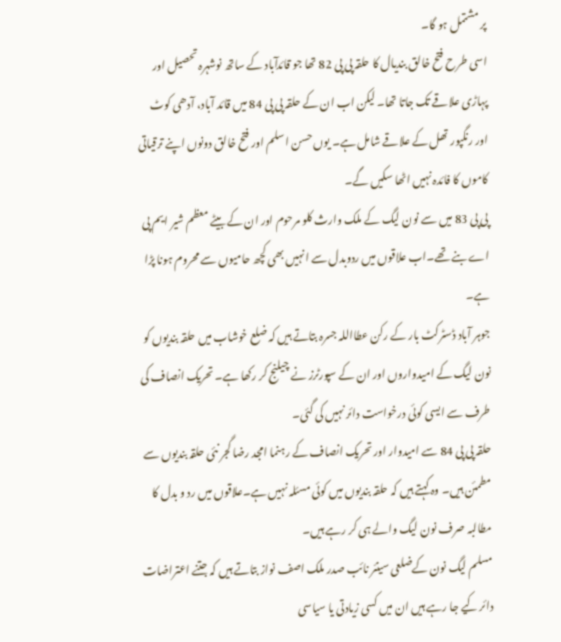پر مشتمل ہو گا۔
اسی طرح فتح خالق بندیال کا حلقہ پی پی 82 تھا جو قائدآباد کے ساتھ نوشہرہ تحصیل اور پہاڑی علاقے تک جاتا تھا۔ لیکن اب ان کے حلقہ پی پی 84 میں قائد آباد، آدھی کوٹ اور رنگپور تھل کے علاقے شامل ہے۔ یوں حسن اسلم اور فتح خالق دونوں اپنے ترقیاتی کاموں کا فائدہ نہیں اٹھا سکیں گے۔
پی پی 83 میں سے نون لیگ کے ملک وارث کلو مرحوم اور ان کے بیٹے معظم شیر ایم پی اے بنے تھے۔اب علاقوں میں ردوبدل سے انہیں بھی کچھ حامیوں سے محروم ہونا پڑا ہے۔
جوہر آباد ڈسٹرکٹ بار کے رکن عطااللہ جسرہ بتاتے ہیں کہ ضلع خوشاب میں حلقہ بندیوں کو نون لیگ کے امیدواروں اور ان کے سپورٹرز نے چیلنج کر رکھا ہے۔ تحریک انصاف کی طرف سے ایسی کوئی درخواست دائر نہیں کی گئی۔
حلقہ پی پی 84 سے امیدوار اور تحریک انصاف کے رہنما امجد رضا گجر نئی حلقہ بندیوں سے مطمئن ہیں۔ وہ کہتے ہیں کہ حلقہ بندیوں میں کوئی مسئلہ نہیں ہے۔علاقوں میں رد و بدل کا مطالبہ صرف نون لیگ والے ہی کر رہے ہیں۔
مسلم لیگ نون کےضلعی سینئر نائب صدر ملک اصف نواز بتاتے ہیں کہ جتنے اعتراضات دائر کیے جا رہے ہیں ان میں کسی زیادتی یا سیاسی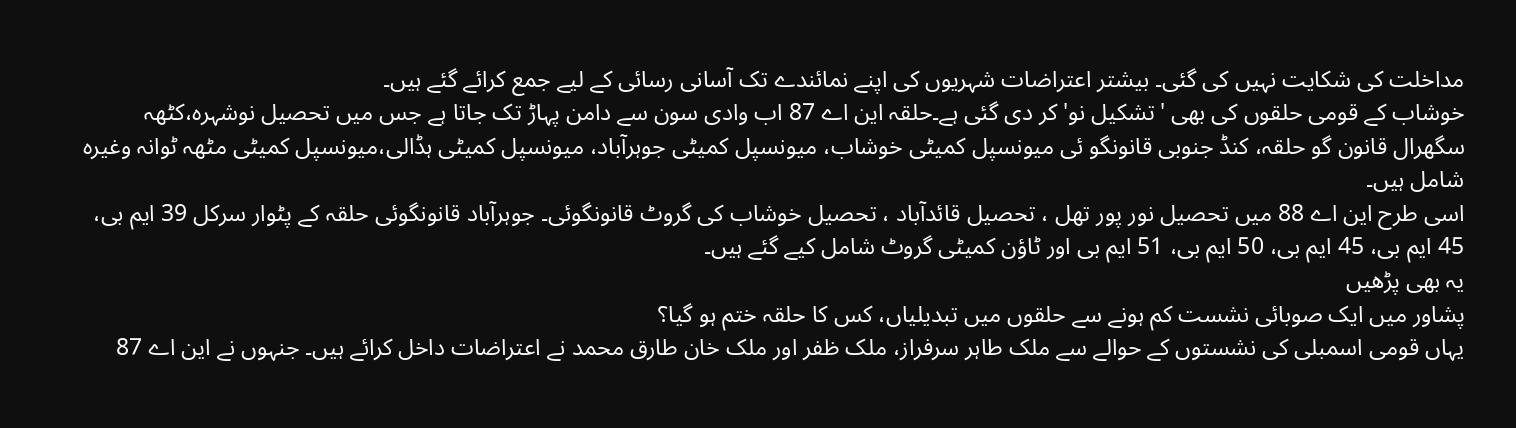مداخلت کی شکایت نہیں کی گئی۔ بیشتر اعتراضات شہریوں کی اپنے نمائندے تک آسانی رسائی کے لیے جمع کرائے گئے ہیں۔
خوشاب کے قومی حلقوں کی بھی 'تشکیل نو' کر دی گئی ہے۔حلقہ این اے 87 اب وادی سون سے دامن پہاڑ تک جاتا ہے جس میں تحصیل نوشہرہ،کٹھہ سگھرال قانون گو حلقہ، کنڈ جنوبی قانونگو ئی میونسپل کمیٹی خوشاب، میونسپل کمیٹی جوہرآباد، میونسپل کمیٹی ہڈالی،میونسپل کمیٹی مٹھہ ٹوانہ وغیرہ شامل ہیں۔
اسی طرح این اے 88 میں تحصیل نور پور تھل ، تحصیل قائدآباد ، تحصیل خوشاب کی گروٹ قانونگوئی۔ جوہرآباد قانونگوئی حلقہ کے پٹوار سرکل 39 ایم بی، 45 ایم بی، 45 ایم بی، 50 ایم بی، 51 ایم بی اور ٹاؤن کمیٹی گروٹ شامل کیے گئے ہیں۔
یہ بھی پڑھیں
پشاور میں ایک صوبائی نشست کم ہونے سے حلقوں میں تبدیلیاں، کس کا حلقہ ختم ہو گیا؟
یہاں قومی اسمبلی کی نشستوں کے حوالے سے ملک طاہر سرفراز، ملک ظفر اور ملک خان طارق محمد نے اعتراضات داخل کرائے ہیں۔ جنہوں نے این اے 87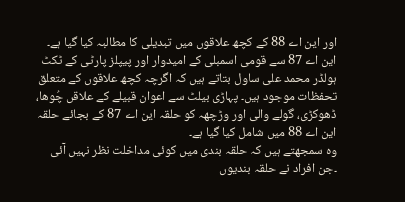اور این اے 88 کے کچھ علاقوں میں تبدیلی کا مطالبہ کیا گیا ہے۔
این اے 87 سے قومی اسمبلی کے امیدوار اور پیپلز پارٹی کے ٹکٹ ہولڈر محمد علی ساول بتاتے ہیں کہ اگرچہ کچھ علاقوں کے متعلق تحفظات موجود ہیں۔ پہاڑی بیلٹ سے اعوان قبیلے کے علاقں چُوھا، ڈھوکڑی، گولے والی اور وڑچھہ کو حلقہ این اے 87 کے بجائے حلقہ این اے 88 میں شامل کیا گیا ہے۔
وہ سمجھتے ہیں کہ حلقہ بندی میں کوئی مداخلت نظر نہیں آئی ۔جن افراد نے حلقہ بندیوں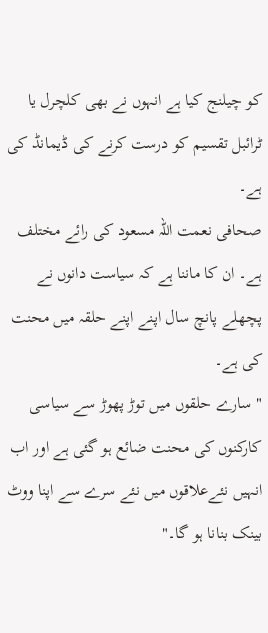کو چیلنج کیا ہے انہوں نے بھی کلچرل یا ٹرائبل تقسیم کو درست کرنے کی ڈیمانڈ کی ہے۔
صحافی نعمت اللہ مسعود کی رائے مختلف ہے۔ ان کا ماننا ہے کہ سیاست دانوں نے پچھلے پانچ سال اپنے اپنے حلقہ میں محنت کی ہے۔
" سارے حلقوں میں توڑ پھوڑ سے سیاسی کارکنوں کی محنت ضائع ہو گئی ہے اور اب انہیں نئےعلاقوں میں نئے سرے سے اپنا ووٹ بینک بنانا ہو گا۔"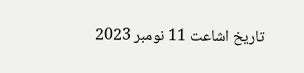تاریخ اشاعت 11 نومبر 2023